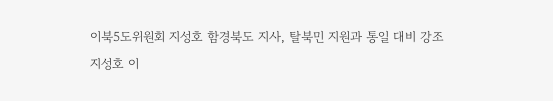이북5도위원회 지성호 함경북도 지사, 탈북민 지원과 통일 대비 강조
지성호 이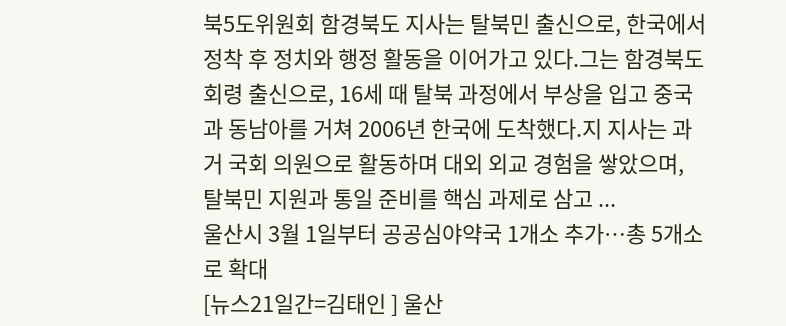북5도위원회 함경북도 지사는 탈북민 출신으로, 한국에서 정착 후 정치와 행정 활동을 이어가고 있다.그는 함경북도 회령 출신으로, 16세 때 탈북 과정에서 부상을 입고 중국과 동남아를 거쳐 2006년 한국에 도착했다.지 지사는 과거 국회 의원으로 활동하며 대외 외교 경험을 쌓았으며, 탈북민 지원과 통일 준비를 핵심 과제로 삼고 ...
울산시 3월 1일부터 공공심야약국 1개소 추가…총 5개소로 확대
[뉴스21일간=김태인 ] 울산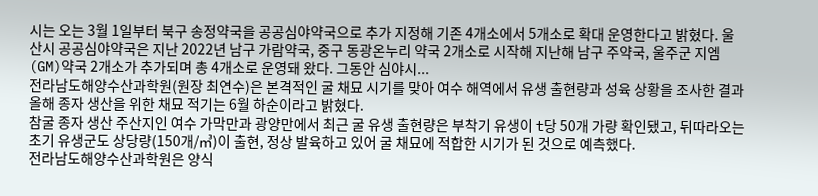시는 오는 3월 1일부터 북구 송정약국을 공공심야약국으로 추가 지정해 기존 4개소에서 5개소로 확대 운영한다고 밝혔다. 울산시 공공심야약국은 지난 2022년 남구 가람약국, 중구 동광온누리 약국 2개소로 시작해 지난해 남구 주약국, 울주군 지엠(GM)약국 2개소가 추가되며 총 4개소로 운영돼 왔다. 그동안 심야시...
전라남도해양수산과학원(원장 최연수)은 본격적인 굴 채묘 시기를 맞아 여수 해역에서 유생 출현량과 성육 상황을 조사한 결과 올해 종자 생산을 위한 채묘 적기는 6월 하순이라고 밝혔다.
참굴 종자 생산 주산지인 여수 가막만과 광양만에서 최근 굴 유생 출현량은 부착기 유생이 t당 50개 가량 확인됐고, 뒤따라오는 초기 유생군도 상당량(150개/㎥)이 출현, 정상 발육하고 있어 굴 채묘에 적합한 시기가 된 것으로 예측했다.
전라남도해양수산과학원은 양식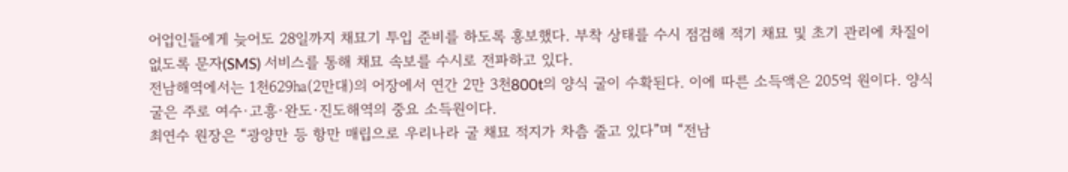어업인들에게 늦어도 28일까지 채묘기 투입 준비를 하도록 홍보했다. 부착 상태를 수시 점검해 적기 채묘 및 초기 관리에 차질이 없도록 문자(SMS) 서비스를 통해 채묘 속보를 수시로 전파하고 있다.
전남해역에서는 1천629㏊(2만대)의 어장에서 연간 2만 3천800t의 양식 굴이 수확된다. 이에 따른 소득액은 205억 원이다. 양식 굴은 주로 여수·고흥·완도·진도해역의 중요 소득원이다.
최연수 원장은 “광양만 등 항만 매립으로 우리나라 굴 채묘 적지가 차츰 줄고 있다”며 “전남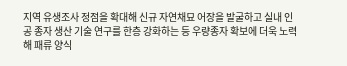지역 유생조사 정점을 확대해 신규 자연채묘 어장을 발굴하고 실내 인공 종자 생산 기술 연구를 한층 강화하는 등 우량종자 확보에 더욱 노력해 패류 양식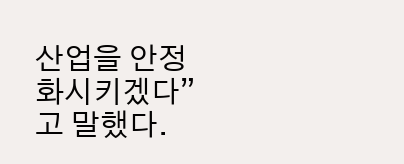산업을 안정화시키겠다”고 말했다.